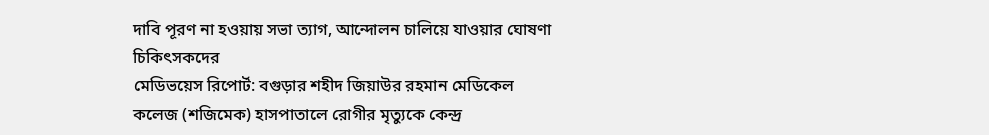দাবি পূরণ না হওয়ায় সভা ত্যাগ, আন্দোলন চালিয়ে যাওয়ার ঘোষণা চিকিৎসকদের
মেডিভয়েস রিপোর্ট: বগুড়ার শহীদ জিয়াউর রহমান মেডিকেল কলেজ (শজিমেক) হাসপাতালে রোগীর মৃত্যুকে কেন্দ্র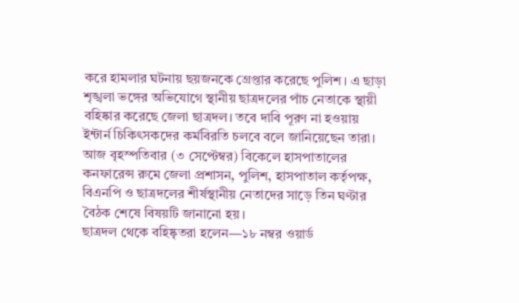করে হামলার ঘটনায় ছয়জনকে গ্রেপ্তার করেছে পুলিশ। এ ছাড়া শৃঙ্খলা ভঙ্গের অভিযোগে স্থানীয় ছাত্রদলের পাঁচ নেতাকে স্থায়ী বহিষ্কার করেছে জেলা ছাত্রদল। তবে দাবি পূরণ না হওয়ায় ইন্টার্ন চিকিৎসকদের কর্মবিরতি চলবে বলে জানিয়েছেন তারা।
আজ বৃহস্পতিবার (৩ সেপ্টেম্বর) বিকেলে হাসপাতালের কনফারেন্স রুমে জেলা প্রশাসন, পুলিশ, হাসপাতাল কর্তৃপক্ষ, বিএনপি ও ছাত্রদলের শীর্ষস্থানীয় নেতাদের সাড়ে তিন ঘণ্টার বৈঠক শেষে বিষয়টি জানানো হয়।
ছাত্রদল থেকে বহিষ্কৃতরা হলেন—১৮ নম্বর ওয়ার্ড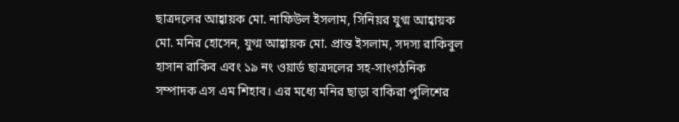ছাত্রদলের আহ্বায়ক মো. নাফিউল ইসলাম, সিনিয়র যুগ্ম আহ্বায়ক মো. মনির হোসেন, যুগ্ম আহ্বায়ক মো. প্রান্ত ইসলাম, সদস্য রাকিবুল হাসান রাকিব এবং ১৯ নং ওয়ার্ড ছাত্রদলের সহ-সাংগঠনিক সম্পাদক এস এম শিহাব। এর মধ্যে মনির ছাড়া বাকিরা পুলিশের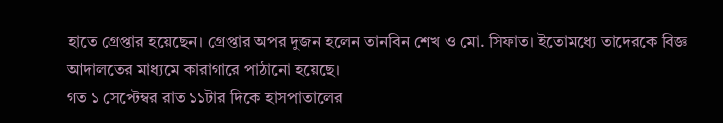হাতে গ্রেপ্তার হয়েছেন। গ্রেপ্তার অপর দুজন হলেন তানবিন শেখ ও মো. সিফাত। ইতোমধ্যে তাদেরকে বিজ্ঞ আদালতের মাধ্যমে কারাগারে পাঠানো হয়েছে।
গত ১ সেপ্টেম্বর রাত ১১টার দিকে হাসপাতালের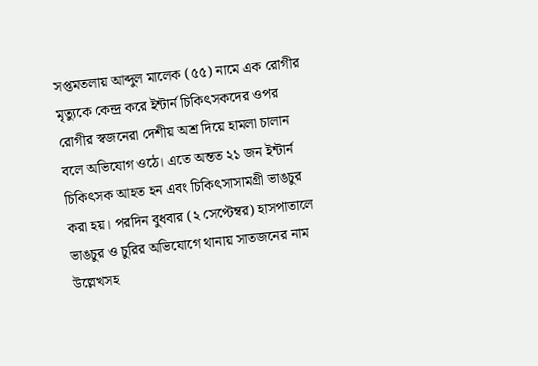সপ্তমতলায় আব্দুল মালেক (৫৫) নামে এক রোগীর মৃত্যুকে কেন্দ্র করে ইন্টার্ন চিকিৎসকদের ওপর রোগীর স্বজনেরা দেশীয় অশ্র দিয়ে হামলা চালান বলে অভিযোগ ওঠে। এতে অন্তত ২১ জন ইন্টার্ন চিকিৎসক আহত হন এবং চিকিৎসাসামগ্রী ভাঙচুর করা হয়। পরদিন বুধবার (২ সেপ্টেম্বর) হাসপাতালে ভাঙচুর ও চুরির অভিযোগে থানায় সাতজনের নাম উল্লেখসহ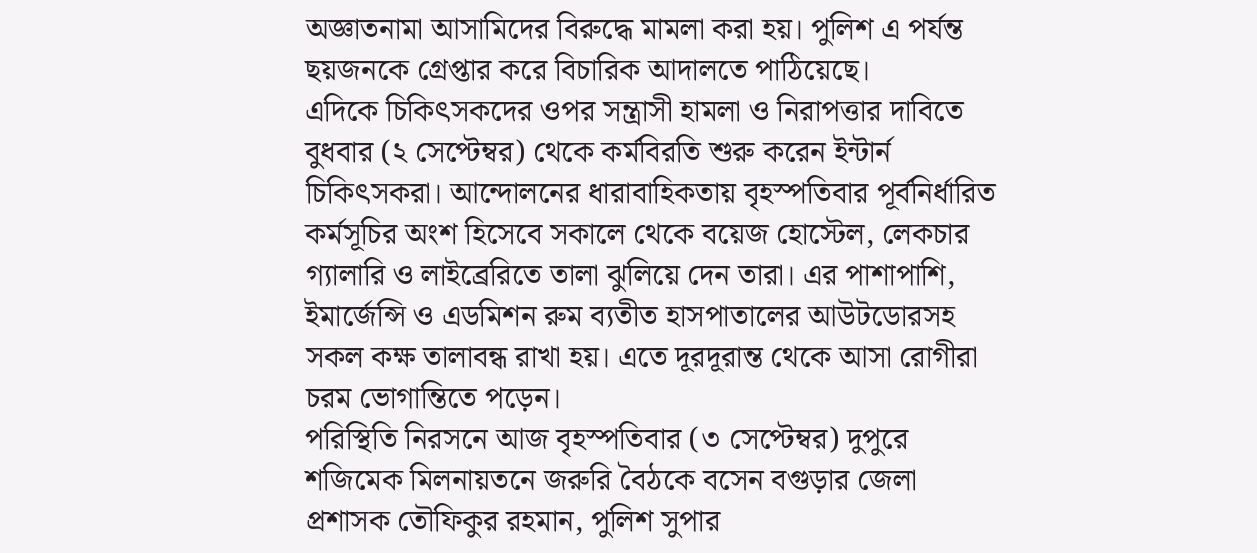অজ্ঞাতনামা আসামিদের বিরুদ্ধে মামলা করা হয়। পুলিশ এ পর্যন্ত ছয়জনকে গ্রেপ্তার করে বিচারিক আদালতে পাঠিয়েছে।
এদিকে চিকিৎসকদের ওপর সন্ত্রাসী হামলা ও নিরাপত্তার দাবিতে বুধবার (২ সেপ্টেম্বর) থেকে কর্মবিরতি শুরু করেন ইন্টার্ন চিকিৎসকরা। আন্দোলনের ধারাবাহিকতায় বৃহস্পতিবার পূর্বনির্ধারিত কর্মসূচির অংশ হিসেবে সকালে থেকে বয়েজ হোস্টেল, লেকচার গ্যালারি ও লাইব্রেরিতে তালা ঝুলিয়ে দেন তারা। এর পাশাপাশি, ইমার্জেন্সি ও এডমিশন রুম ব্যতীত হাসপাতালের আউটডোরসহ সকল কক্ষ তালাবন্ধ রাখা হয়। এতে দূরদূরান্ত থেকে আসা রোগীরা চরম ভোগান্তিতে পড়েন।
পরিস্থিতি নিরসনে আজ বৃহস্পতিবার (৩ সেপ্টেম্বর) দুপুরে শজিমেক মিলনায়তনে জরুরি বৈঠকে বসেন বগুড়ার জেলা প্রশাসক তৌফিকুর রহমান, পুলিশ সুপার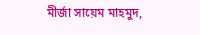মীর্জা সায়েম মাহমুদ,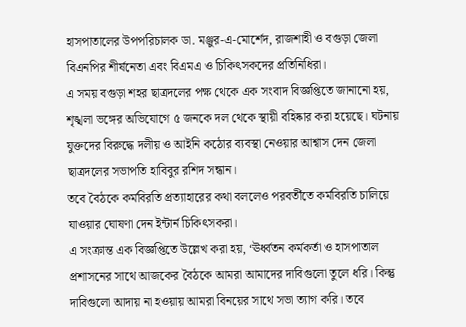হাসপাতালের উপপরিচালক ডা. মঞ্জুর-এ-মোর্শেদ, রাজশাহী ও বগুড়া জেলা বিএনপির শীর্ষনেতা এবং বিএমএ ও চিকিৎসকদের প্রতিনিধিরা।
এ সময় বগুড়া শহর ছাত্রদলের পক্ষ থেকে এক সংবাদ বিজ্ঞপ্তিতে জানানো হয়, শৃঙ্খলা ভঙ্গের অভিযোগে ৫ জনকে দল থেকে স্থায়ী বহিষ্কার করা হয়েছে। ঘটনায় যুক্তদের বিরুদ্ধে দলীয় ও আইনি কঠোর ব্যবস্থা নেওয়ার আশ্বাস দেন জেলা ছাত্রদলের সভাপতি হাবিবুর রশিদ সন্ধান।
তবে বৈঠকে কর্মবিরতি প্রত্যাহারের কথা বললেও পরবর্তীতে কর্মবিরতি চালিয়ে যাওয়ার ঘোষণা দেন ইন্টার্ন চিকিৎসকরা।
এ সংক্রান্ত এক বিজ্ঞপ্তিতে উল্লেখ করা হয়, ‘ঊর্ধ্বতন কর্মকর্তা ও হাসপাতাল প্রশাসনের সাথে আজকের বৈঠকে আমরা আমাদের দাবিগুলো তুলে ধরি। কিন্তু দাবিগুলো আদায় না হওয়ায় আমরা বিনয়ের সাথে সভা ত্যাগ করি। তবে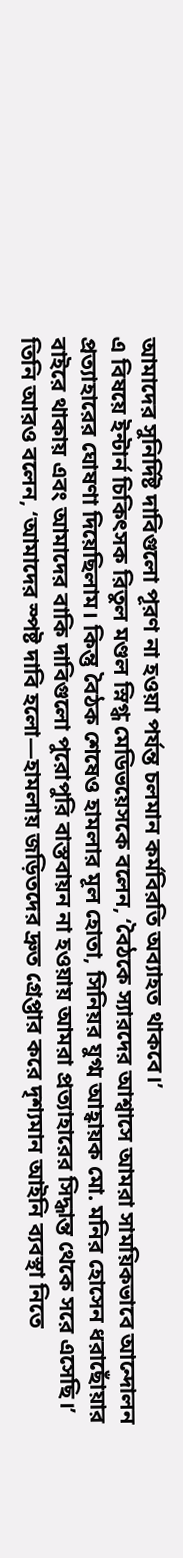আমাদের সুনির্দিষ্ট দাবিগুলো পূরণ না হওয়া পর্যন্ত চলমান কর্মবিরতি অব্যাহত থাকবে।’
এ বিষয়ে ইন্টার্ন চিকিৎসক রিতুল মণ্ডল স্নিগ্ধ মেডিভয়েসকে বলেন, ‘বৈঠকে স্যারদের আশ্বাসে আমরা সাময়িকভাবে আন্দোলন প্রত্যাহারের ঘোষণা দিয়েছিলাম। কিন্তু বৈঠক শেষেও হামলার মূল হোতা, সিনিয়র যুগ্ম আহ্বায়ক মো. মনির হোসেন ধরাছোঁয়ার বাইরে থাকায় এবং আমাদের বাকি দাবিগুলো পুরোপুরি বাস্তবায়ন না হওয়ায় আমরা প্রত্যাহারের সিদ্ধান্ত থেকে সরে এসেছি।’
তিনি আরও বলেন, ‘আমাদের স্পষ্ট দাবি হলো—হামলায় জড়িতদের দ্রুত গ্রেপ্তার করে দৃশ্যমান আইনি ব্যবস্থা নিতে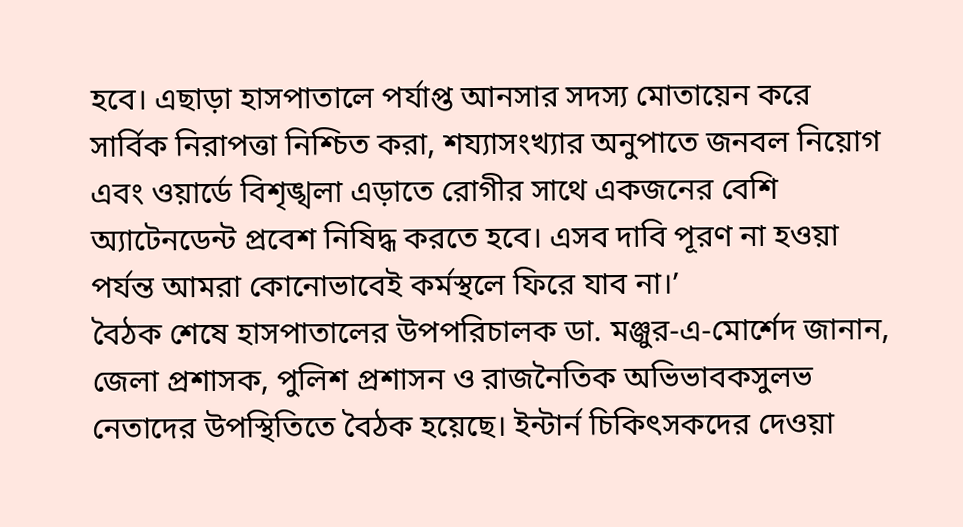হবে। এছাড়া হাসপাতালে পর্যাপ্ত আনসার সদস্য মোতায়েন করে সার্বিক নিরাপত্তা নিশ্চিত করা, শয্যাসংখ্যার অনুপাতে জনবল নিয়োগ এবং ওয়ার্ডে বিশৃঙ্খলা এড়াতে রোগীর সাথে একজনের বেশি অ্যাটেনডেন্ট প্রবেশ নিষিদ্ধ করতে হবে। এসব দাবি পূরণ না হওয়া পর্যন্ত আমরা কোনোভাবেই কর্মস্থলে ফিরে যাব না।’
বৈঠক শেষে হাসপাতালের উপপরিচালক ডা. মঞ্জুর-এ-মোর্শেদ জানান, জেলা প্রশাসক, পুলিশ প্রশাসন ও রাজনৈতিক অভিভাবকসুলভ নেতাদের উপস্থিতিতে বৈঠক হয়েছে। ইন্টার্ন চিকিৎসকদের দেওয়া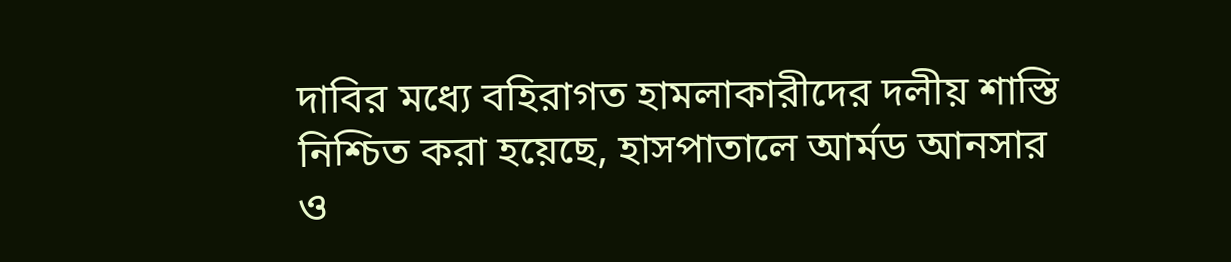দাবির মধ্যে বহিরাগত হামলাকারীদের দলীয় শাস্তি নিশ্চিত করা হয়েছে, হাসপাতালে আর্মড আনসার ও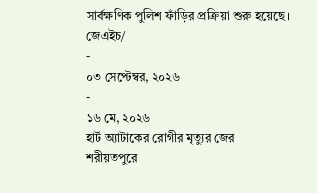সার্বক্ষণিক পুলিশ ফাঁড়ির প্রক্রিয়া শুরু হয়েছে।
জেএইচ/
-
০৩ সেপ্টেম্বর, ২০২৬
-
১৬ মে, ২০২৬
হার্ট অ্যাটাকের রোগীর মৃত্যুর জের
শরীয়তপুরে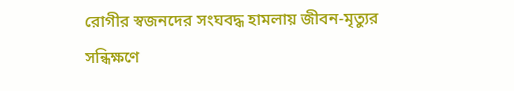রোগীর স্বজনদের সংঘবদ্ধ হামলায় জীবন-মৃত্যুর সন্ধিক্ষণে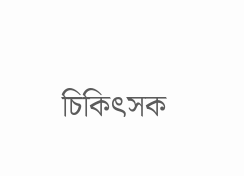চিকিৎসক